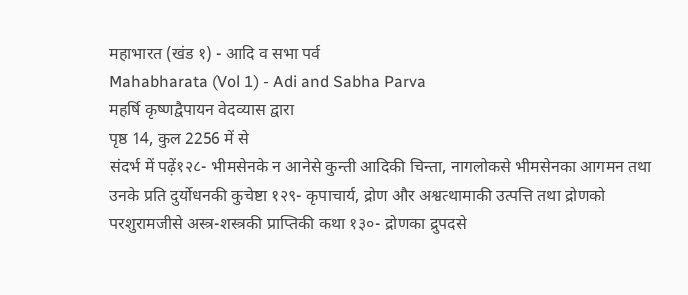महाभारत (खंड १) - आदि व सभा पर्व
Mahabharata (Vol 1) - Adi and Sabha Parva
महर्षि कृष्णद्वैपायन वेदव्यास द्वारा
पृष्ठ 14, कुल 2256 में से
संदर्भ में पढ़ें१२८- भीमसेनके न आनेसे कुन्ती आदिकी चिन्ता, नागलोकसे भीमसेनका आगमन तथा उनके प्रति दुर्योधनकी कुचेष्टा १२९- कृपाचार्य, द्रोण और अश्वत्थामाकी उत्पत्ति तथा द्रोणको परशुरामजीसे अस्त्र-शस्त्रकी प्राप्तिकी कथा १३०- द्रोणका द्रुपदसे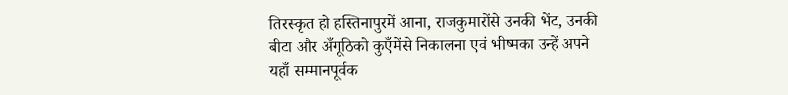तिरस्कृत हो हस्तिनापुरमें आना, राजकुमारोंसे उनकी भेंट, उनकी बीटा और अँगूठिको कुएँमेंसे निकालना एवं भीष्मका उन्हें अपने यहाँ सम्मानपूर्वक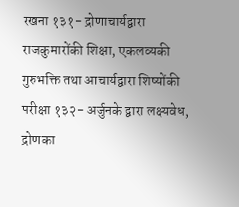रखना १३१- द्रोणाचार्यद्वारा राजकुमारोंकी शिक्षा, एकलव्यकी गुरुभक्ति तथा आचार्यद्वारा शिष्योंकी परीक्षा १३२- अर्जुनके द्वारा लक्ष्यवेध, द्रोणका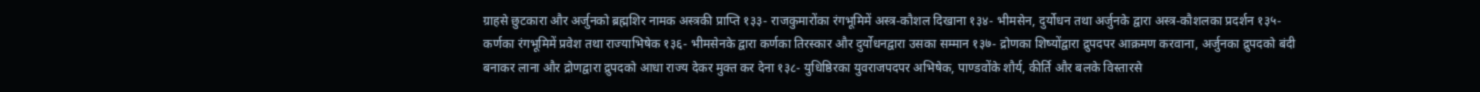ग्राहसे छुटकारा और अर्जुनको ब्रह्मशिर नामक अस्त्रकी प्राप्ति १३३- राजकुमारोंका रंगभूमिमें अस्त्र-कौशल दिखाना १३४- भीमसेन, दुर्योधन तथा अर्जुनके द्वारा अस्त्र-कौशलका प्रदर्शन १३५- कर्णका रंगभूमिमें प्रवेश तथा राज्याभिषेक १३६- भीमसेनके द्वारा कर्णका तिरस्कार और दुर्योधनद्वारा उसका सम्मान १३७- द्रोणका शिष्योंद्वारा द्रुपदपर आक्रमण करवाना, अर्जुनका द्रुपदको बंदी बनाकर लाना और द्रोणद्वारा द्रुपदको आधा राज्य देकर मुक्त कर देना १३८- युधिष्ठिरका युवराजपदपर अभिषेक, पाण्डवोंके शौर्य, कीर्ति और बलके विस्तारसे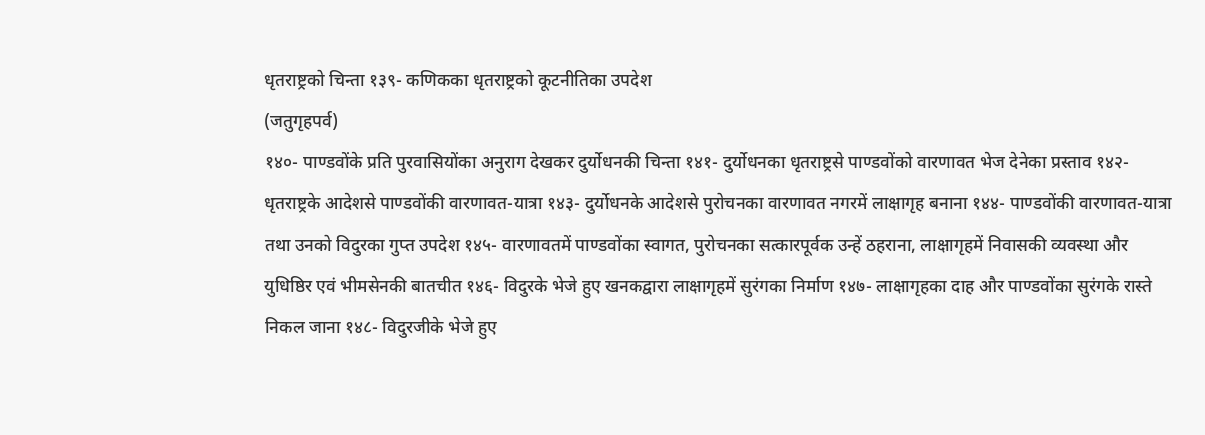धृतराष्ट्रको चिन्ता १३९- कणिकका धृतराष्ट्रको कूटनीतिका उपदेश
(जतुगृहपर्व)
१४०- पाण्डवोंके प्रति पुरवासियोंका अनुराग देखकर दुर्योधनकी चिन्ता १४१- दुर्योधनका धृतराष्ट्रसे पाण्डवोंको वारणावत भेज देनेका प्रस्ताव १४२- धृतराष्ट्रके आदेशसे पाण्डवोंकी वारणावत-यात्रा १४३- दुर्योधनके आदेशसे पुरोचनका वारणावत नगरमें लाक्षागृह बनाना १४४- पाण्डवोंकी वारणावत-यात्रा तथा उनको विदुरका गुप्त उपदेश १४५- वारणावतमें पाण्डवोंका स्वागत, पुरोचनका सत्कारपूर्वक उन्हें ठहराना, लाक्षागृहमें निवासकी व्यवस्था और युधिष्ठिर एवं भीमसेनकी बातचीत १४६- विदुरके भेजे हुए खनकद्वारा लाक्षागृहमें सुरंगका निर्माण १४७- लाक्षागृहका दाह और पाण्डवोंका सुरंगके रास्ते निकल जाना १४८- विदुरजीके भेजे हुए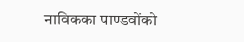नाविकका पाण्डवोंको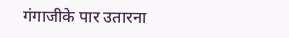गंगाजीके पार उतारना